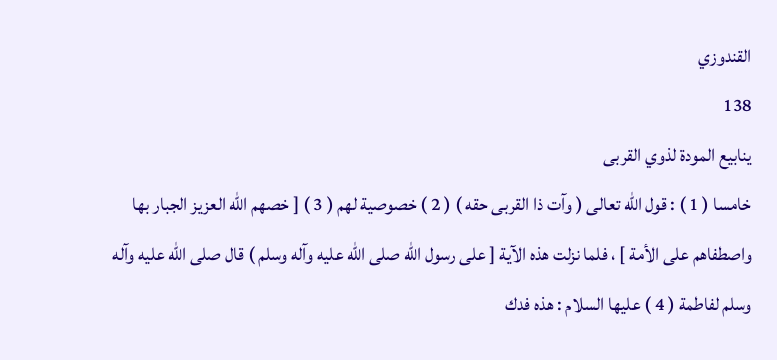القندوزي
138
ينابيع المودة لذوي القربى
خامسا ( 1 ) : قول الله تعالى ( وآت ذا القربى حقه ) ( 2 ) خصوصية لهم ( 3 ) [ خصهم الله العزيز الجبار بها واصطفاهم على الأمة ] ، فلما نزلت هذه الآية [ على رسول الله صلى الله عليه وآله وسلم ) قال صلى الله عليه وآله وسلم لفاطمة ( 4 ) عليها السلام : هذه فدك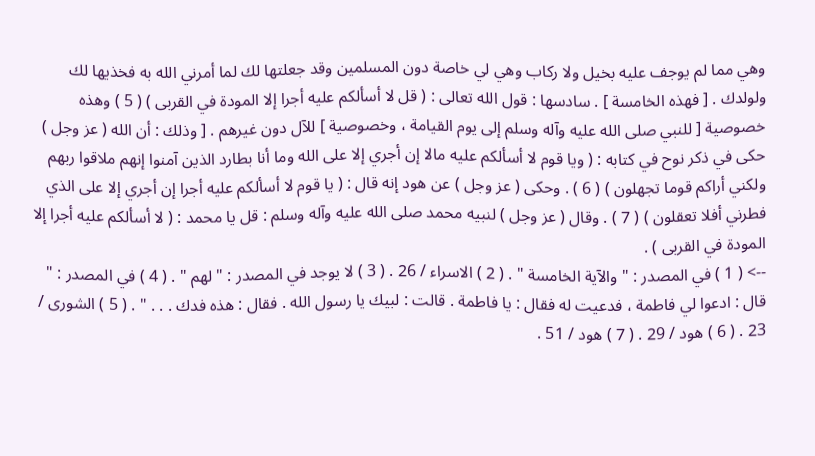وهي مما لم يوجف عليه بخيل ولا ركاب وهي لي خاصة دون المسلمين وقد جعلتها لك لما أمرني الله به فخذيها لك ولولدك . [ فهذه الخامسة ] . سادسها : قول الله تعالى : ( قل لا أسألكم عليه أجرا إلا المودة في القربى ) ( 5 ) وهذه خصوصية [ للنبي صلى الله عليه وآله وسلم إلى يوم القيامة ، وخصوصية ] للآل دون غيرهم . [ وذلك : أن الله ( عز وجل ) حكى في ذكر نوح في كتابه : ( ويا قوم لا أسألكم عليه مالا إن أجري إلا على الله وما أنا بطارد الذين آمنوا إنهم ملاقوا ربهم ولكني أراكم قوما تجهلون ) ( 6 ) . وحكى ( عز وجل ) عن هود إنه قال : ( يا قوم لا أسألكم عليه أجرا إن أجري إلا على الذي فطرني أفلا تعقلون ) ( 7 ) . وقال ( عز وجل ) لنبيه محمد صلى الله عليه وآله وسلم : قل يا محمد : ( لا أسألكم عليه أجرا إلا المودة في القربى ) .
--> ( 1 ) في المصدر : " والآية الخامسة " . ( 2 ) الاسراء / 26 . ( 3 ) لا يوجد في المصدر : " لهم " . ( 4 ) في المصدر : " قال : ادعوا لي فاطمة ، فدعيت له فقال : يا فاطمة . قالت : لبيك يا رسول الله . فقال : هذه فدك . . . " . ( 5 ) الشورى / 23 . ( 6 ) هود / 29 . ( 7 ) هود / 51 .